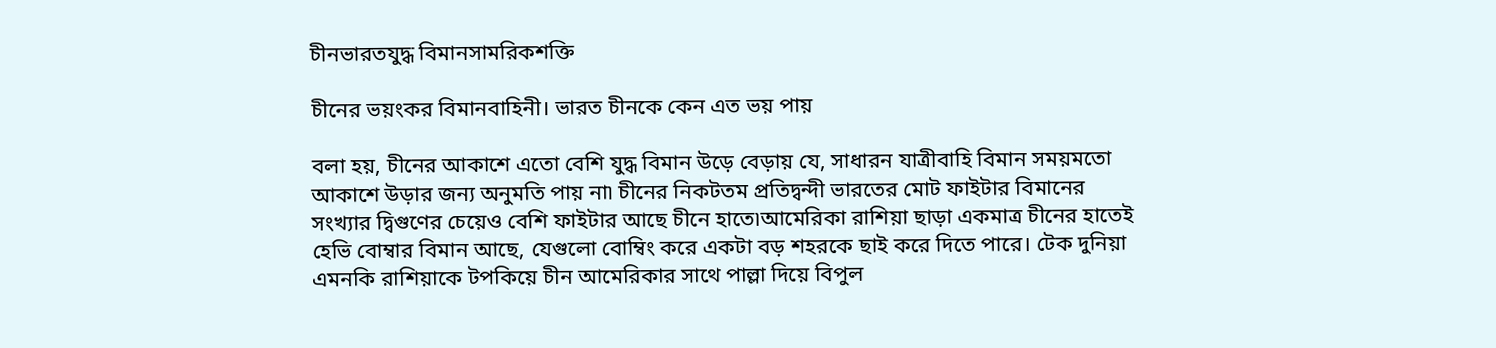চীনভারতযুদ্ধ বিমানসামরিকশক্তি

চীনের ভয়ংকর বিমানবাহিনী। ভারত চীনকে কেন এত ভয় পায়

বলা হয়, চীনের আকাশে এতো বেশি যুদ্ধ বিমান উড়ে বেড়ায় যে, সাধারন যাত্রীবাহি বিমান সময়মতো আকাশে উড়ার জন্য অনুমতি পায় না৷ চীনের নিকটতম প্রতিদ্বন্দী ভারতের মোট ফাইটার বিমানের সংখ্যার দ্বিগুণের চেয়েও বেশি ফাইটার আছে চীনে হাতে৷আমেরিকা রাশিয়া ছাড়া একমাত্র চীনের হাতেই হেভি বোম্বার বিমান আছে, যেগুলো বোম্বিং করে একটা বড় শহরকে ছাই করে দিতে পারে। টেক দুনিয়া এমনকি রাশিয়াকে টপকিয়ে চীন আমেরিকার সাথে পাল্লা দিয়ে বিপুল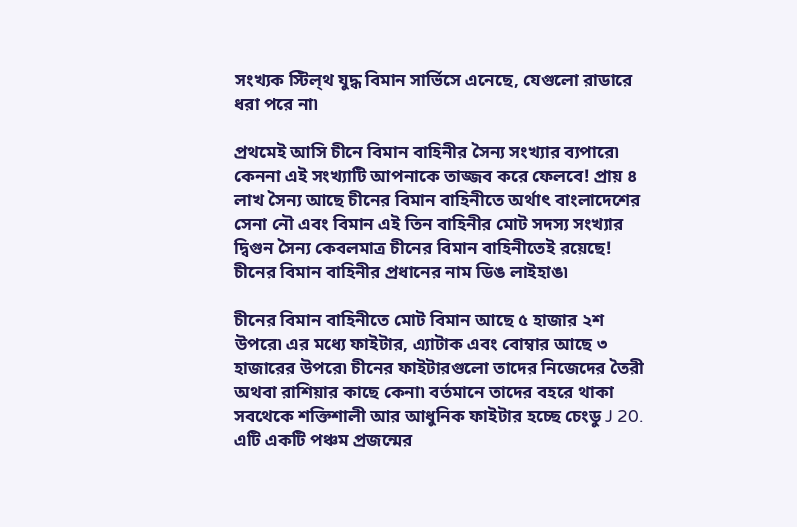সংখ্যক স্টিল্থ যুদ্ধ বিমান সার্ভিসে এনেছে, যেগুলো রাডারে ধরা পরে না৷

প্রথমেই আসি চীনে বিমান বাহিনীর সৈন্য সংখ্যার ব্যপারে৷ কেননা এই সংখ্যাটি আপনাকে তাজ্জব করে ফেলবে! প্রায় ৪ লাখ সৈন্য আছে চীনের বিমান বাহিনীতে অর্থাৎ বাংলাদেশের সেনা নৌ এবং বিমান এই তিন বাহিনীর মোট সদস্য সংখ্যার দ্বিগুন সৈন্য কেবলমাত্র চীনের বিমান বাহিনীতেই রয়েছে! চীনের বিমান বাহিনীর প্রধানের নাম ডিঙ লাইহাঙ৷

চীনের বিমান বাহিনীতে মোট বিমান আছে ৫ হাজার ২শ উপরে৷ এর মধ্যে ফাইটার, এ্যাটাক এবং বোম্বার আছে ৩ হাজারের উপরে৷ চীনের ফাইটারগুলো তাদের নিজেদের তৈরী অথবা রাশিয়ার কাছে কেনা৷ বর্তমানে তাদের বহরে থাকা সবথেকে শক্তিশালী আর আধুনিক ফাইটার হচ্ছে চেংডু J 20. এটি একটি পঞ্চম প্রজন্মের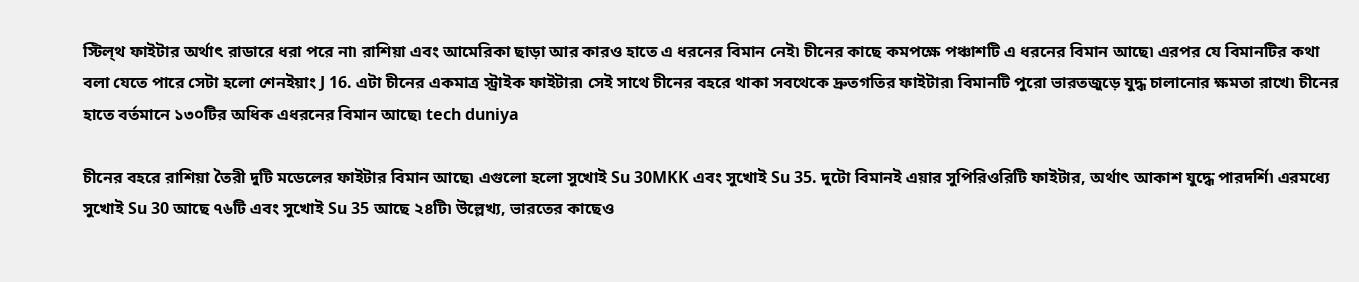স্টিল্থ ফাইটার অর্থাৎ রাডারে ধরা পরে না৷ রাশিয়া এবং আমেরিকা ছাড়া আর কারও হাতে এ ধরনের বিমান নেই৷ চীনের কাছে কমপক্ষে পঞ্চাশটি এ ধরনের বিমান আছে৷ এরপর যে বিমানটির কথা বলা যেতে পারে সেটা হলো শেনইয়াং J 16. এটা চীনের একমাত্র স্ট্রাইক ফাইটার৷ সেই সাথে চীনের বহরে থাকা সবথেকে দ্রুতগতির ফাইটার৷ বিমানটি পুরো ভারতজুড়ে যুদ্ধ চালানোর ক্ষমতা রাখে৷ চীনের হাতে বর্তমানে ১৩০টির অধিক এধরনের বিমান আছে৷ tech duniya

চীনের বহরে রাশিয়া তৈরী দুটি মডেলের ফাইটার বিমান আছে৷ এগুলো হলো সুখোই Su 30MKK এবং সুখোই Su 35. দুটো বিমানই এয়ার সুপিরিওরিটি ফাইটার, অর্থাৎ আকাশ যুদ্ধে পারদর্শি৷ এরমধ্যে সুখোই Su 30 আছে ৭৬টি এবং সুখোই Su 35 আছে ২৪টি৷ উল্লেখ্য, ভারতের কাছেও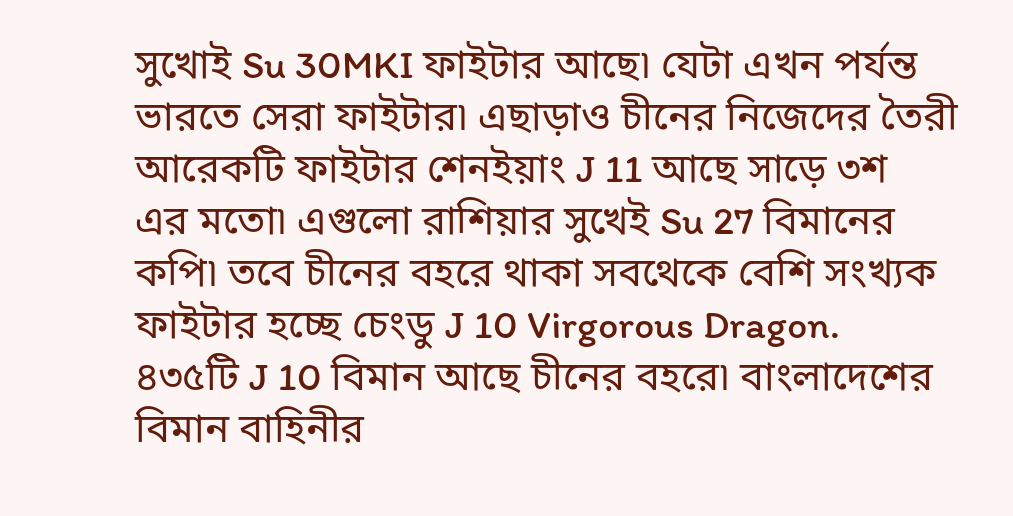সুখোই Su 30MKI ফাইটার আছে৷ যেটা এখন পর্যন্ত ভারতে সেরা ফাইটার৷ এছাড়াও চীনের নিজেদের তৈরী আরেকটি ফাইটার শেনইয়াং J 11 আছে সাড়ে ৩শ এর মতো৷ এগুলো রাশিয়ার সুখেই Su 27 বিমানের কপি৷ তবে চীনের বহরে থাকা সবথেকে বেশি সংখ্যক ফাইটার হচ্ছে চেংডু J 10 Virgorous Dragon. ৪৩৫টি J 10 বিমান আছে চীনের বহরে৷ বাংলাদেশের বিমান বাহিনীর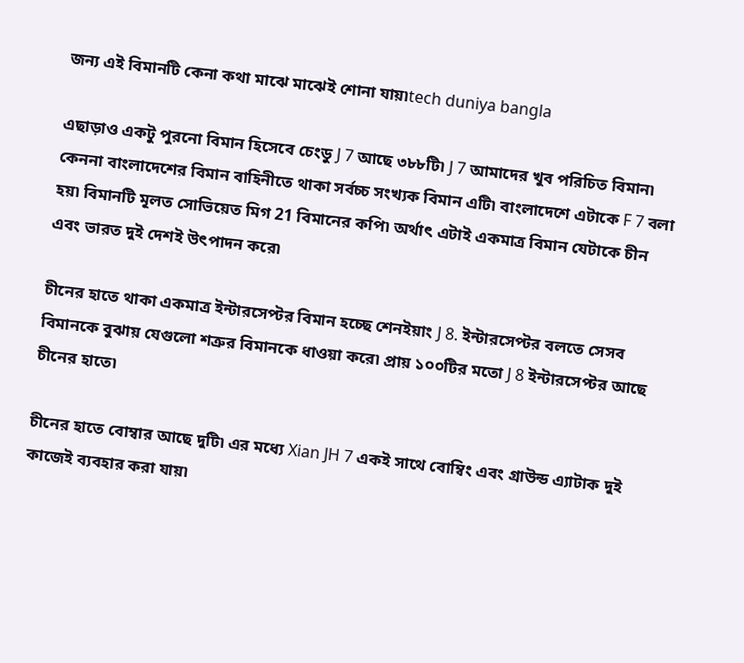জন্য এই বিমানটি কেনা কথা মাঝে মাঝেই শোনা যায়৷tech duniya bangla

এছাড়াও একটু পুরনো বিমান হিসেবে চেংডু J 7 আছে ৩৮৮টি৷ J 7 আমাদের খুব পরিচিত বিমান৷ কেননা বাংলাদেশের বিমান বাহিনীতে থাকা সর্বচ্চ সংখ্যক বিমান এটি৷ বাংলাদেশে এটাকে F 7 বলা হয়৷ বিমানটি মূলত সোভিয়েত মিগ 21 বিমানের কপি৷ অর্থাৎ এটাই একমাত্র বিমান যেটাকে চীন এবং ভারত দুই দেশই উৎপাদন করে৷

চীনের হাতে থাকা একমাত্র ইন্টারসেপ্টর বিমান হচ্ছে শেনইয়াং J 8. ইন্টারসেপ্টর বলতে সেসব বিমানকে বুঝায় যেগুলো শত্রুর বিমানকে ধাওয়া করে৷ প্রায় ১০০টির মতো J 8 ইন্টারসেপ্টর আছে চীনের হাতে৷

চীনের হাতে বোম্বার আছে দুটি৷ এর মধ্যে Xian JH 7 একই সাথে বোম্বিং এবং গ্রাউন্ড এ্যাটাক দুই কাজেই ব্যবহার করা যায়৷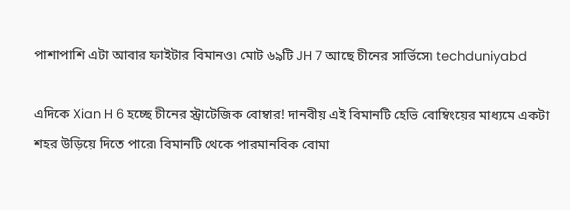পাশাপাশি এটা আবার ফাইটার বিমানও৷ মোট ৬৯টি JH 7 আছে চীনের সার্ভিসে৷ techduniyabd

এদিকে Xian H 6 হচ্ছে চীনের স্ট্রাটেজিক বোম্বার! দানবীয় এই বিমানটি হেভি বোম্বিংয়ের মাধ্যমে একটা শহর উড়িয়ে দিতে পারে৷ বিমানটি থেকে পারমানবিক বোমা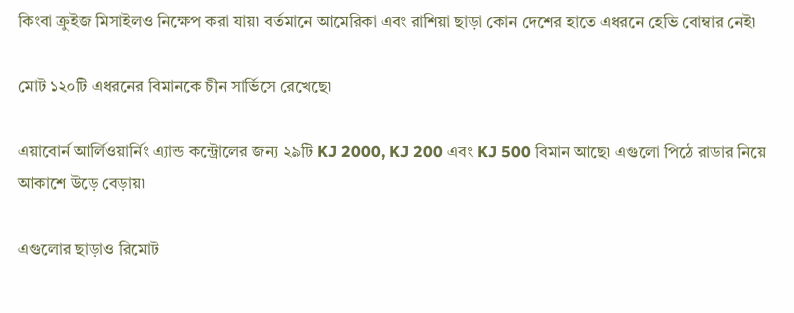কিংবা ক্রুইজ মিসাইলও নিক্ষেপ করা যায়৷ বর্তমানে আমেরিকা এবং রাশিয়া ছাড়া কোন দেশের হাতে এধরনে হেভি বোম্বার নেই৷

মোট ১২০টি এধরনের বিমানকে চীন সার্ভিসে রেখেছে৷

এয়াবোর্ন আর্লিওয়ার্নিং এ্যান্ড কন্ট্রোলের জন্য ২৯টি KJ 2000, KJ 200 এবং KJ 500 বিমান আছে৷ এগুলো পিঠে রাডার নিয়ে আকাশে উড়ে বেড়ায়৷

এগুলোর ছাড়াও রিমোট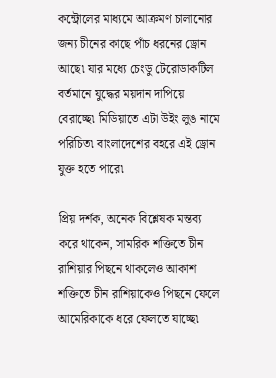কন্ট্রোলের মাধ্যমে আক্রমণ চালানোর জন্য চীনের কাছে পাঁচ ধরনের ড্রোন আছে৷ যার মধ্যে চেংডু টেরোডাকটিল বর্তমানে যুদ্ধের ময়দান দাপিয়ে বেরাচ্ছে৷ মিডিয়াতে এটা উইং লুঙ নামে পরিচিত৷ বাংলাদেশের বহরে এই ড্রোন যুক্ত হতে পারে৷

প্রিয় দর্শক, অনেক বিশ্লেষক মন্তব্য করে থাকেন, সামরিক শক্তিতে চীন রাশিয়ার পিছনে থাকলেও আকাশ শক্তিতে চীন রাশিয়াকেও পিছনে ফেলে আমেরিকাকে ধরে ফেলতে যাচ্ছে৷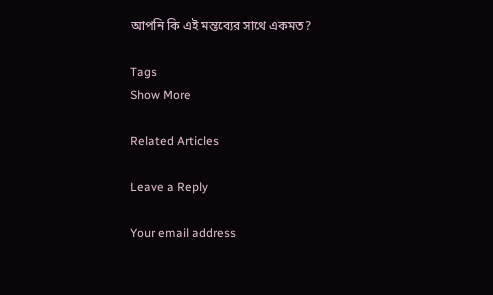আপনি কি এই মন্তব্যের সাথে একমত?

Tags
Show More

Related Articles

Leave a Reply

Your email address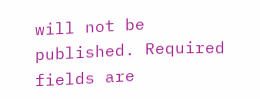will not be published. Required fields are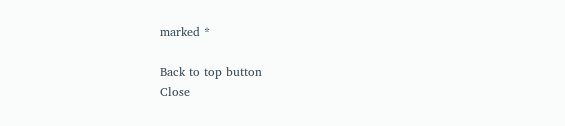marked *

Back to top button
Close